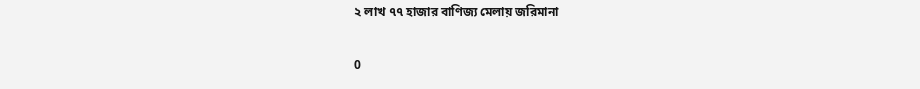২ লাখ ৭৭ হাজার বাণিজ্য মেলায় জরিমানা

0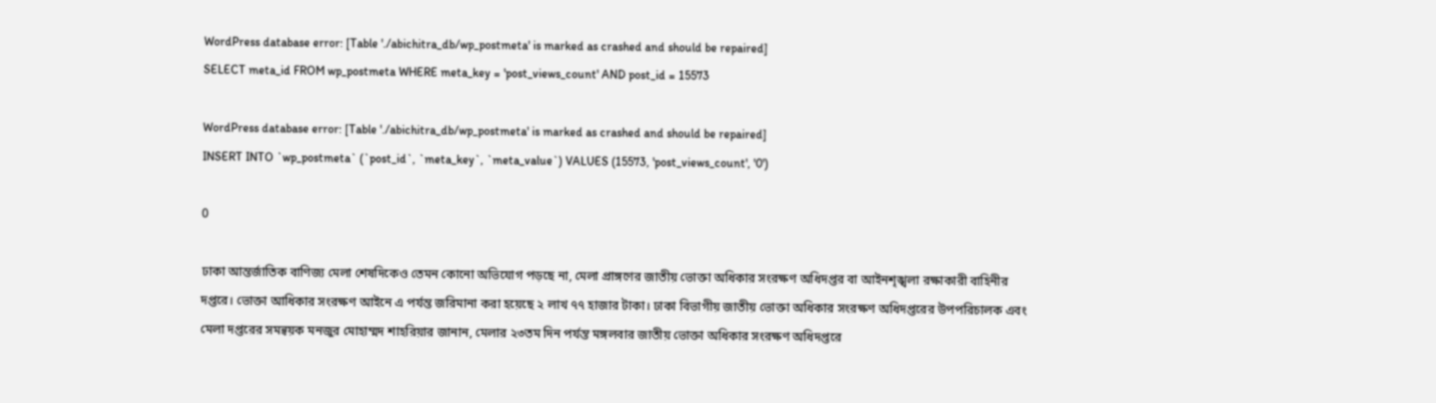WordPress database error: [Table './abichitra_db/wp_postmeta' is marked as crashed and should be repaired]
SELECT meta_id FROM wp_postmeta WHERE meta_key = 'post_views_count' AND post_id = 15573

WordPress database error: [Table './abichitra_db/wp_postmeta' is marked as crashed and should be repaired]
INSERT INTO `wp_postmeta` (`post_id`, `meta_key`, `meta_value`) VALUES (15573, 'post_views_count', '0')

0

ঢাকা আন্তর্জাতিক বাণিজ্য মেলা শেষদিকেও তেমন কোনো অভিযোগ পড়ছে না, মেলা প্রাঙ্গণের জাতীয় ভোক্তা অধিকার সংরক্ষণ অধিদপ্তর বা আইনশৃঙ্খলা রক্ষাকারী বাহিনীর দপ্তরে। ভোক্তা আধিকার সংরক্ষণ আইনে এ পর্যন্ত জরিমানা করা হয়েছে ২ লাখ ৭৭ হাজার টাকা। ঢাকা বিভাগীয় জাতীয় ভোক্তা অধিকার সংরক্ষণ অধিদপ্তরের উপপরিচালক এবং মেলা দপ্তরের সমন্বয়ক মনজুর মোহাম্মদ শাহরিয়ার জানান, মেলার ২৩তম দিন পর্যন্ত মঙ্গলবার জাতীয় ভোক্তা অধিকার সংরক্ষণ অধিদপ্তরে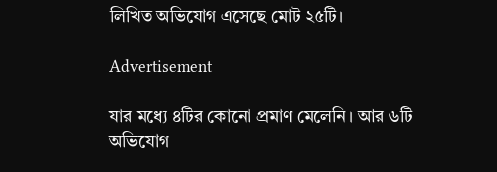লিখিত অভিযোগ এসেছে মোট ২৫টি।

Advertisement

যার মধ্যে ৪টির কোনো প্রমাণ মেলেনি। আর ৬টি অভিযোগ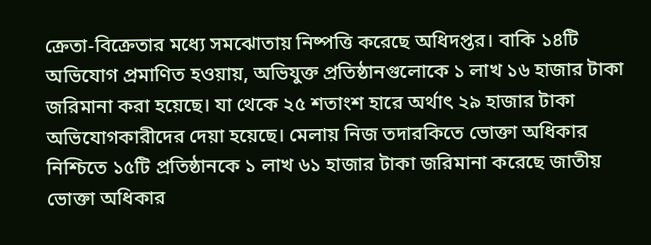ক্রেতা-বিক্রেতার মধ্যে সমঝোতায় নিষ্পত্তি করেছে অধিদপ্তর। বাকি ১৪টি অভিযোগ প্রমাণিত হওয়ায়, অভিযুক্ত প্রতিষ্ঠানগুলোকে ১ লাখ ১৬ হাজার টাকা জরিমানা করা হয়েছে। যা থেকে ২৫ শতাংশ হারে অর্থাৎ ২৯ হাজার টাকা অভিযোগকারীদের দেয়া হয়েছে। মেলায় নিজ তদারকিতে ভোক্তা অধিকার নিশ্চিতে ১৫টি প্রতিষ্ঠানকে ১ লাখ ৬১ হাজার টাকা জরিমানা করেছে জাতীয় ভোক্তা অধিকার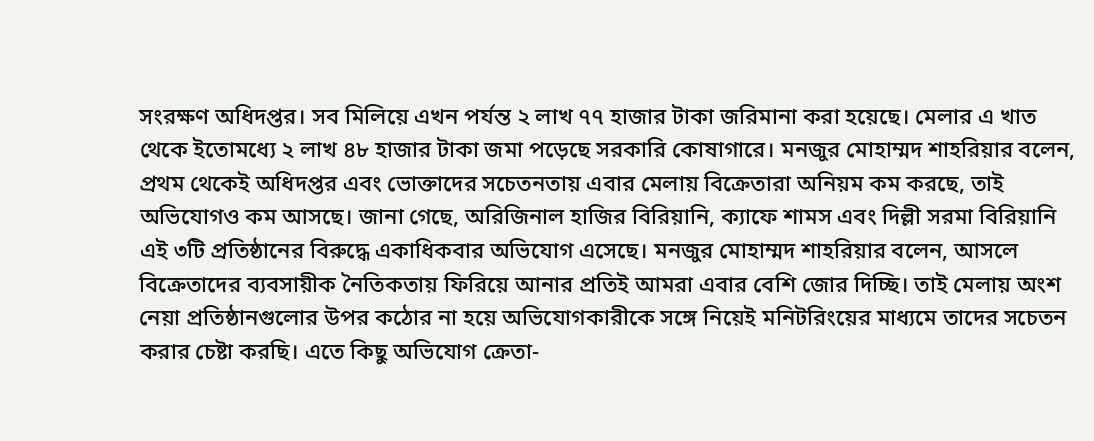সংরক্ষণ অধিদপ্তর। সব মিলিয়ে এখন পর্যন্ত ২ লাখ ৭৭ হাজার টাকা জরিমানা করা হয়েছে। মেলার এ খাত থেকে ইতোমধ্যে ২ লাখ ৪৮ হাজার টাকা জমা পড়েছে সরকারি কোষাগারে। মনজুর মোহাম্মদ শাহরিয়ার বলেন, প্রথম থেকেই অধিদপ্তর এবং ভোক্তাদের সচেতনতায় এবার মেলায় বিক্রেতারা অনিয়ম কম করছে, তাই অভিযোগও কম আসছে। জানা গেছে, অরিজিনাল হাজির বিরিয়ানি, ক্যাফে শামস এবং দিল্লী সরমা বিরিয়ানি এই ৩টি প্রতিষ্ঠানের বিরুদ্ধে একাধিকবার অভিযোগ এসেছে। মনজুর মোহাম্মদ শাহরিয়ার বলেন, আসলে বিক্রেতাদের ব্যবসায়ীক নৈতিকতায় ফিরিয়ে আনার প্রতিই আমরা এবার বেশি জোর দিচ্ছি। তাই মেলায় অংশ নেয়া প্রতিষ্ঠানগুলোর উপর কঠোর না হয়ে অভিযোগকারীকে সঙ্গে নিয়েই মনিটরিংয়ের মাধ্যমে তাদের সচেতন করার চেষ্টা করছি। এতে কিছু অভিযোগ ক্রেতা-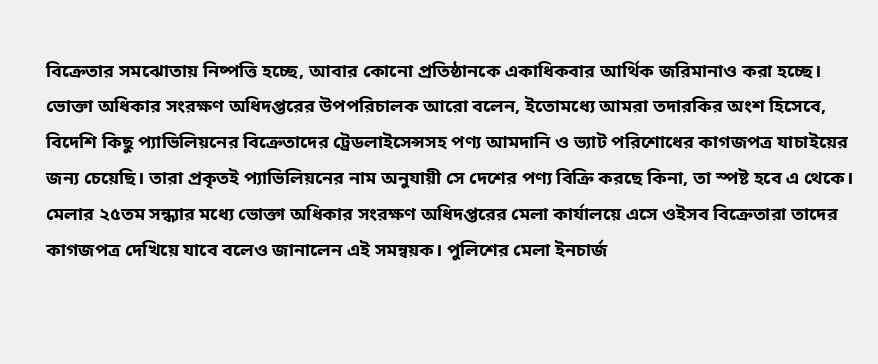বিক্রেতার সমঝোতায় নিষ্পত্তি হচ্ছে, আবার কোনো প্রতিষ্ঠানকে একাধিকবার আর্থিক জরিমানাও করা হচ্ছে। ভোক্তা অধিকার সংরক্ষণ অধিদপ্তরের উপপরিচালক আরো বলেন, ইতোমধ্যে আমরা তদারকির অংশ হিসেবে, বিদেশি কিছু প্যাভিলিয়নের বিক্রেতাদের ট্রেডলাইসেন্সসহ পণ্য আমদানি ও ভ্যাট পরিশোধের কাগজপত্র যাচাইয়ের জন্য চেয়েছি। তারা প্রকৃতই প্যাভিলিয়নের নাম অনুযায়ী সে দেশের পণ্য বিক্রি করছে কিনা, তা স্পষ্ট হবে এ থেকে। মেলার ২৫তম সন্ধ্যার মধ্যে ভোক্তা অধিকার সংরক্ষণ অধিদপ্তরের মেলা কার্যালয়ে এসে ওইসব বিক্রেতারা তাদের কাগজপত্র দেখিয়ে যাবে বলেও জানালেন এই সমন্বয়ক। পুলিশের মেলা ইনচার্জ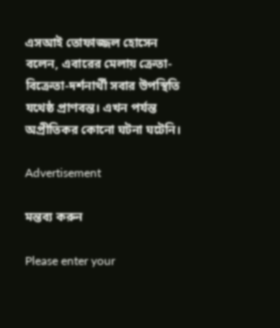এসআই তোফাজ্জল হোসেন বলেন, এবারের মেলায় ক্রেতা-বিক্রেতা-দর্শনার্থী সবার উপস্থিতি যথেষ্ঠ প্রাণবন্ত। এখন পর্যন্ত অপ্রীতিকর কোনো ঘটনা ঘটেনি।

Advertisement

মন্তব্য করুন

Please enter your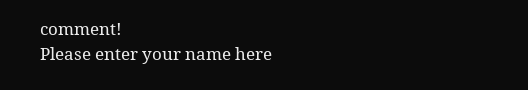comment!
Please enter your name here